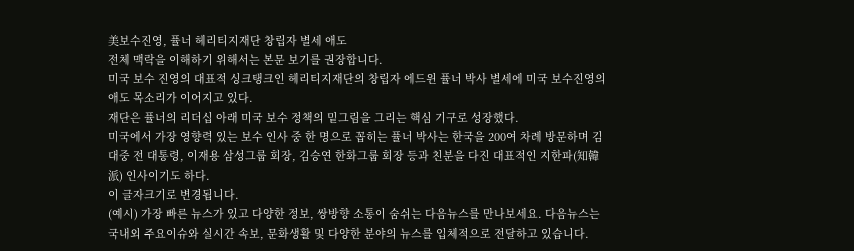美보수진영, 퓰너 헤리티지재단 창립자 별세 애도
전체 맥락을 이해하기 위해서는 본문 보기를 권장합니다.
미국 보수 진영의 대표적 싱크탱크인 헤리티지재단의 창립자 에드윈 퓰너 박사 별세에 미국 보수진영의 애도 목소리가 이어지고 있다.
재단은 퓰너의 리더십 아래 미국 보수 정책의 밑그림을 그리는 핵심 기구로 성장했다.
미국에서 가장 영향력 있는 보수 인사 중 한 명으로 꼽히는 퓰너 박사는 한국을 200여 차례 방문하며 김대중 전 대통령, 이재용 삼성그룹 회장, 김승연 한화그룹 회장 등과 친분을 다진 대표적인 지한파(知韓派) 인사이기도 하다.
이 글자크기로 변경됩니다.
(예시) 가장 빠른 뉴스가 있고 다양한 정보, 쌍방향 소통이 숨쉬는 다음뉴스를 만나보세요. 다음뉴스는 국내외 주요이슈와 실시간 속보, 문화생활 및 다양한 분야의 뉴스를 입체적으로 전달하고 있습니다.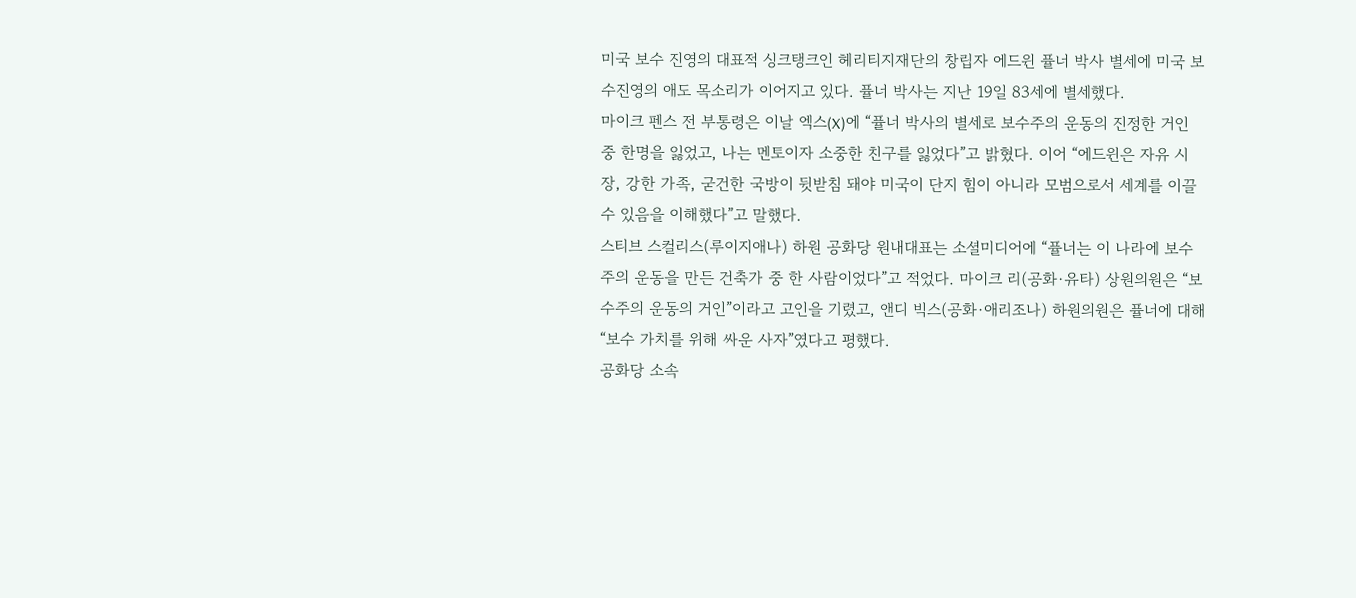미국 보수 진영의 대표적 싱크탱크인 헤리티지재단의 창립자 에드윈 퓰너 박사 별세에 미국 보수진영의 애도 목소리가 이어지고 있다. 퓰너 박사는 지난 19일 83세에 별세했다.
마이크 펜스 전 부통령은 이날 엑스(X)에 “퓰너 박사의 별세로 보수주의 운동의 진정한 거인 중 한명을 잃었고, 나는 멘토이자 소중한 친구를 잃었다”고 밝혔다. 이어 “에드윈은 자유 시장, 강한 가족, 굳건한 국방이 뒷받침 돼야 미국이 단지 힘이 아니라 모범으로서 세계를 이끌 수 있음을 이해했다”고 말했다.
스티브 스컬리스(루이지애나) 하원 공화당 원내대표는 소셜미디어에 “퓰너는 이 나라에 보수주의 운동을 만든 건축가 중 한 사람이었다”고 적었다. 마이크 리(공화·유타) 상원의원은 “보수주의 운동의 거인”이라고 고인을 기렸고, 앤디 빅스(공화·애리조나) 하원의원은 퓰너에 대해 “보수 가치를 위해 싸운 사자”였다고 평했다.
공화당 소속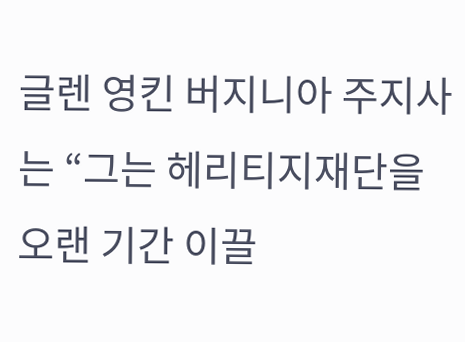글렌 영킨 버지니아 주지사는 “그는 헤리티지재단을 오랜 기간 이끌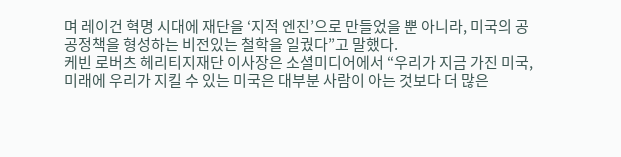며 레이건 혁명 시대에 재단을 ‘지적 엔진’으로 만들었을 뿐 아니라, 미국의 공공정책을 형성하는 비전있는 철학을 일궜다”고 말했다.
케빈 로버츠 헤리티지재단 이사장은 소셜미디어에서 “우리가 지금 가진 미국, 미래에 우리가 지킬 수 있는 미국은 대부분 사람이 아는 것보다 더 많은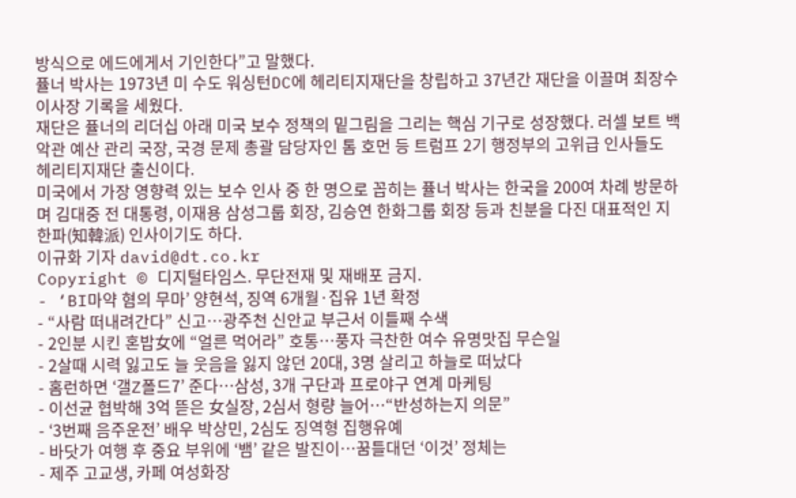방식으로 에드에게서 기인한다”고 말했다.
퓰너 박사는 1973년 미 수도 워싱턴DC에 헤리티지재단을 창립하고 37년간 재단을 이끌며 최장수 이사장 기록을 세웠다.
재단은 퓰너의 리더십 아래 미국 보수 정책의 밑그림을 그리는 핵심 기구로 성장했다. 러셀 보트 백악관 예산 관리 국장, 국경 문제 총괄 담당자인 톰 호먼 등 트럼프 2기 행정부의 고위급 인사들도 헤리티지재단 출신이다.
미국에서 가장 영향력 있는 보수 인사 중 한 명으로 꼽히는 퓰너 박사는 한국을 200여 차례 방문하며 김대중 전 대통령, 이재용 삼성그룹 회장, 김승연 한화그룹 회장 등과 친분을 다진 대표적인 지한파(知韓派) 인사이기도 하다.
이규화 기자 david@dt.co.kr
Copyright © 디지털타임스. 무단전재 및 재배포 금지.
- ‘BI마약 혐의 무마’ 양현석, 징역 6개월·집유 1년 확정
- “사람 떠내려간다” 신고…광주천 신안교 부근서 이틀째 수색
- 2인분 시킨 혼밥女에 “얼른 먹어라” 호통…풍자 극찬한 여수 유명맛집 무슨일
- 2살때 시력 잃고도 늘 웃음을 잃지 않던 20대, 3명 살리고 하늘로 떠났다
- 홈런하면 ‘갤Z폴드7’ 준다…삼성, 3개 구단과 프로야구 연계 마케팅
- 이선균 협박해 3억 뜯은 女실장, 2심서 형량 늘어…“반성하는지 의문”
- ‘3번째 음주운전’ 배우 박상민, 2심도 징역형 집행유예
- 바닷가 여행 후 중요 부위에 ‘뱀’ 같은 발진이…꿈틀대던 ‘이것’ 정체는
- 제주 고교생, 카페 여성화장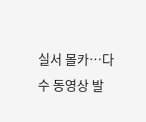실서 몰카…다수 동영상 발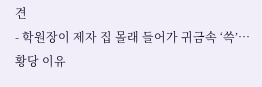견
- 학원장이 제자 집 몰래 들어가 귀금속 ‘쓱’…황당 이유